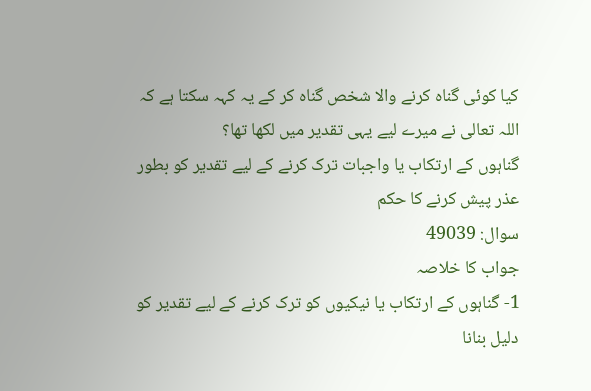کیا کوئی گناہ کرنے والا شخص گناہ کر کے یہ کہہ سکتا ہے کہ اللہ تعالی نے میرے لیے یہی تقدیر میں لکھا تھا؟
گناہوں کے ارتکاب یا واجبات ترک کرنے کے لیے تقدیر کو بطور عذر پیش کرنے کا حکم
سوال: 49039
جواب کا خلاصہ
1- گناہوں کے ارتکاب یا نیکیوں کو ترک کرنے کے لیے تقدیر کو دلیل بنانا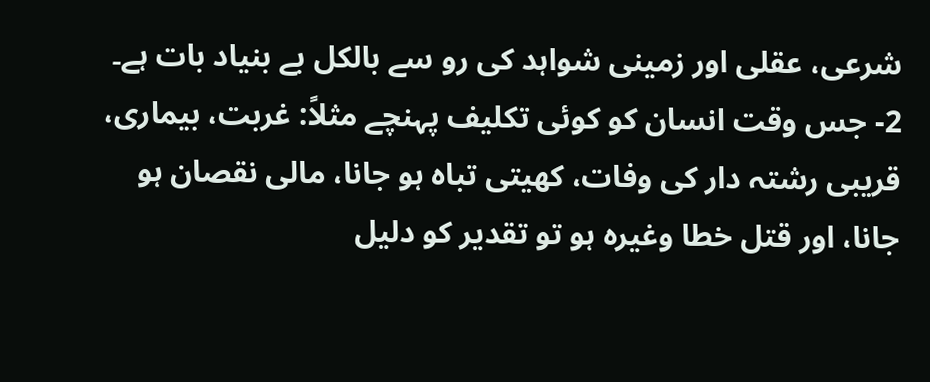شرعی، عقلی اور زمینی شواہد کی رو سے بالکل بے بنیاد بات ہے۔ 2- جس وقت انسان کو کوئی تکلیف پہنچے مثلاً: غربت، بیماری، قریبی رشتہ دار کی وفات، کھیتی تباہ ہو جانا، مالی نقصان ہو جانا، اور قتل خطا وغیرہ ہو تو تقدیر کو دلیل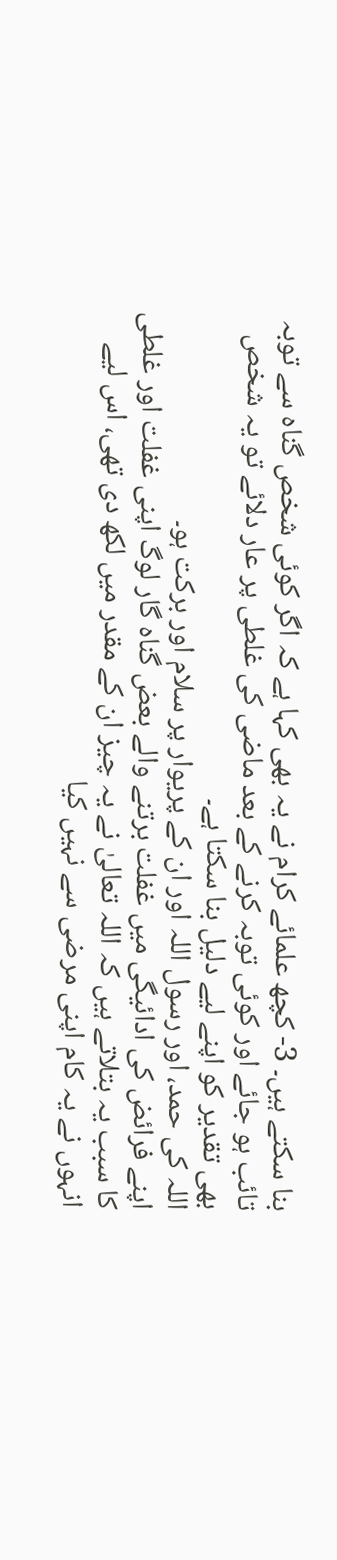بنا سکتے ہیں۔ 3- کچھ علمائے کرام نے یہ بھی کہا ہے کہ اگر کوئی شخص گناہ سے توبہ تائب ہو جائے اور کوئی توبہ کرنے کے بعد ماضی کی غلطی پر عار دلائے تو یہ شخص بھی تقدیر کو اپنے لیے دلیل بنا سکتا ہے۔
اللہ کی حمد، اور رسول اللہ اور ان کے پریوار پر سلام اور برکت ہو۔
اپنے فرائض کی ادائیگی میں غفلت برتنے والے بعض گناہ گار لوگ اپنی غفلت اور غلطی کا سبب یہ بتلاتے ہیں کہ اللہ تعالیٰ نے یہ چیز ان کے مقدر میں لکھ دی تھی، اس لیے انہوں نے یہ کام اپنی مرضی سے نہیں کیا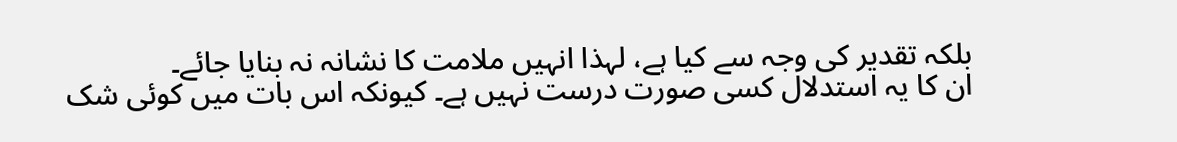بلکہ تقدیر کی وجہ سے کیا ہے، لہذا انہیں ملامت کا نشانہ نہ بنایا جائے۔
ان کا یہ استدلال کسی صورت درست نہیں ہے۔ کیونکہ اس بات میں کوئی شک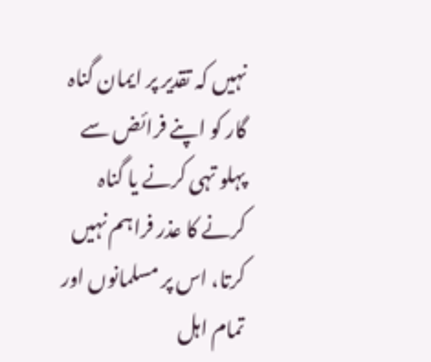نہیں کہ تقدیر پر ایمان گناہ گار کو اپنے فرائض سے پہلو تہی کرنے یا گناہ کرنے کا عذر فراہم نہیں کرتا، اس پر مسلمانوں اور تمام اہل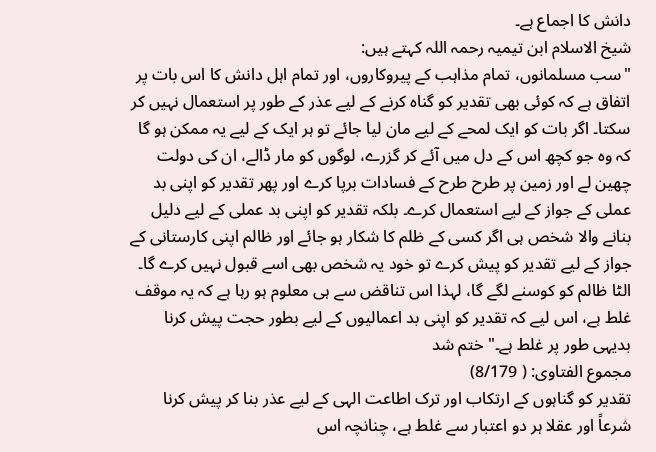دانش کا اجماع ہے۔
شیخ الاسلام ابن تیمیہ رحمہ اللہ کہتے ہیں:
"سب مسلمانوں، تمام مذاہب کے پیروکاروں، اور تمام اہل دانش کا اس بات پر اتفاق ہے کہ کوئی بھی تقدیر کو گناہ کرنے کے لیے عذر کے طور پر استعمال نہیں کر سکتا۔ اگر بات کو ایک لمحے کے لیے مان لیا جائے تو ہر ایک کے لیے یہ ممکن ہو گا کہ وہ جو کچھ اس کے دل میں آئے کر گزرے، لوگوں کو مار ڈالے، ان کی دولت چھین لے اور زمین پر طرح طرح کے فسادات برپا کرے اور پھر تقدیر کو اپنی بد عملی کے جواز کے لیے استعمال کرے۔ بلکہ تقدیر کو اپنی بد عملی کے لیے دلیل بنانے والا شخص ہی اگر کسی کے ظلم کا شکار ہو جائے اور ظالم اپنی کارستانی کے جواز کے لیے تقدیر کو پیش کرے تو خود یہ شخص بھی اسے قبول نہیں کرے گا۔ الٹا ظالم کو کوسنے لگے گا، لہذا اس تناقض سے ہی معلوم ہو رہا ہے کہ یہ موقف غلط ہے، اس لیے کہ تقدیر کو اپنی بد اعمالیوں کے لیے بطور حجت پیش کرنا بدیہی طور پر غلط ہے۔" ختم شد
مجموع الفتاوی: ( 8/179)
تقدیر کو گناہوں کے ارتکاب اور ترک اطاعت الہی کے لیے عذر بنا کر پیش کرنا شرعاً اور عقلا ہر دو اعتبار سے غلط ہے، چنانچہ اس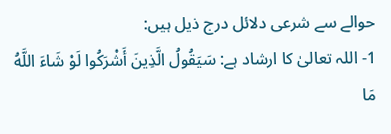حوالے سے شرعی دلائل درج ذیل ہیں:
1- اللہ تعالیٰ کا ارشاد ہے: سَيَقُولُ الَّذِينَ أَشْرَكُوا لَوْ شَاءَ اللَّهُ مَا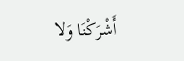أَشْرَكْنَا وَلا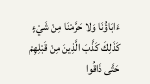ءَابَاؤُنَا وَلا حَرَّمْنَا مِنْ شَيْءٍ كَذَلِكَ كَذَّبَ الَّذِينَ مِنْ قَبْلِهِمْ حَتَّى ذَاقُوا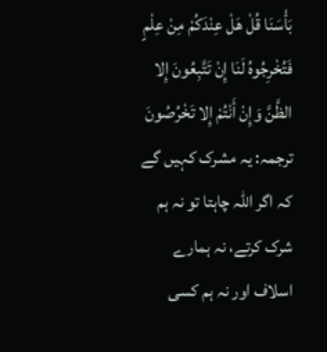بَأْسَنَا قُلْ هَلْ عِنْدَكُمْ مِنْ عِلْمٍ فَتُخْرِجُوهُ لَنَا إِنْ تَتَّبِعُونَ إِلا الظَّنَّ وَإِنْ أَنْتُمْ إِلا تَخْرُصُونَ
ترجمہ: یہ مشرک کہیں گے کہ اگر اللہ چاہتا تو نہ ہم شرک کرتے، نہ ہمارے اسلاف اور نہ ہم کسی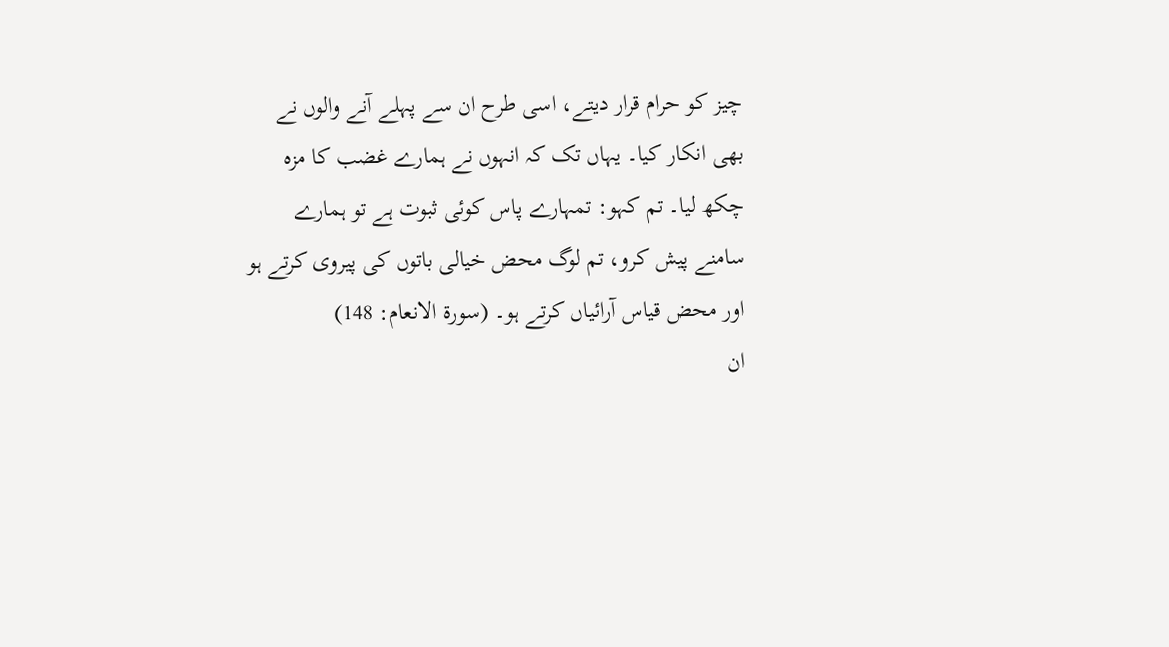چیز کو حرام قرار دیتے، اسی طرح ان سے پہلے آنے والوں نے بھی انکار کیا۔ یہاں تک کہ انہوں نے ہمارے غضب کا مزہ چکھ لیا۔ تم کہو: تمہارے پاس کوئی ثبوت ہے تو ہمارے سامنے پیش کرو، تم لوگ محض خیالی باتوں کی پیروی کرتے ہو اور محض قیاس آرائیاں کرتے ہو۔ (سورۃ الانعام: 148)
ان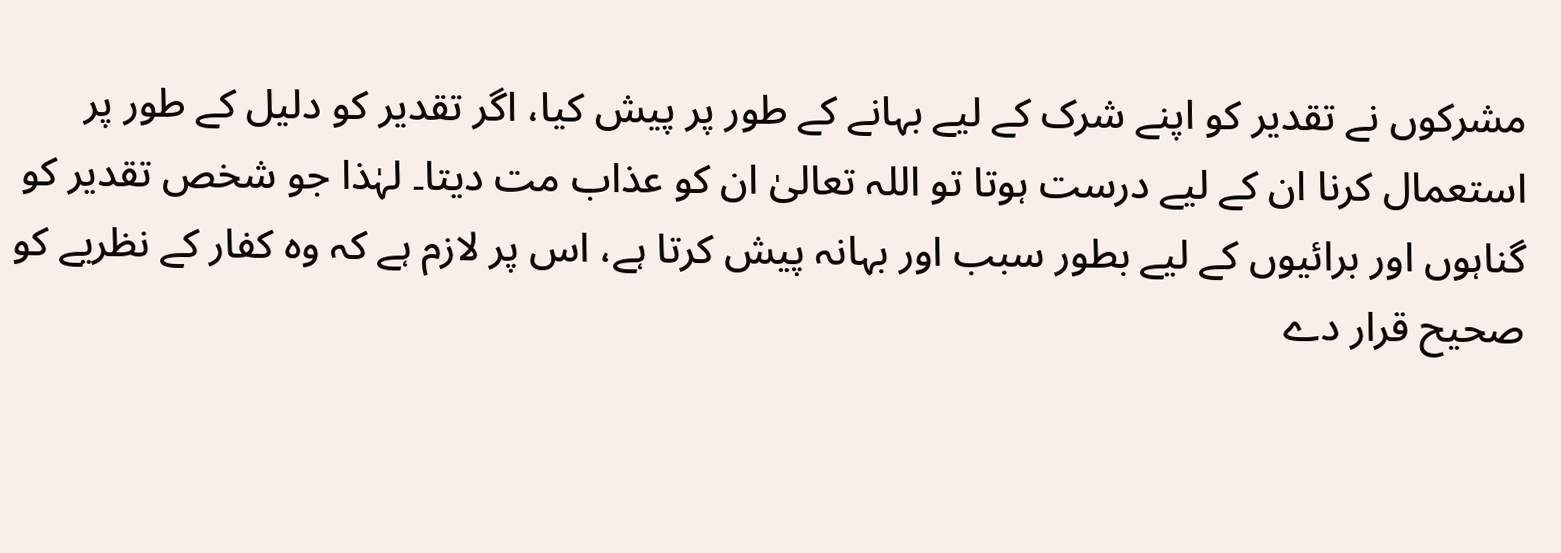مشرکوں نے تقدیر کو اپنے شرک کے لیے بہانے کے طور پر پیش کیا، اگر تقدیر کو دلیل کے طور پر استعمال کرنا ان کے لیے درست ہوتا تو اللہ تعالیٰ ان کو عذاب مت دیتا۔ لہٰذا جو شخص تقدیر کو گناہوں اور برائیوں کے لیے بطور سبب اور بہانہ پیش کرتا ہے، اس پر لازم ہے کہ وہ کفار کے نظریے کو صحیح قرار دے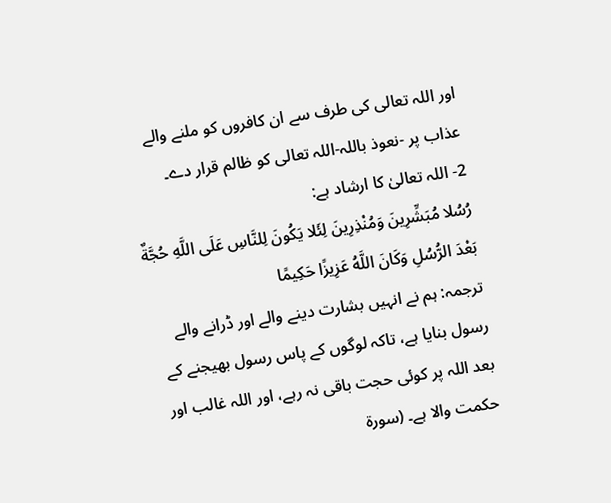اور اللہ تعالی کی طرف سے ان کافروں کو ملنے والے عذاب پر -نعوذ باللہ-اللہ تعالی کو ظالم قرار دے۔
2- اللہ تعالیٰ کا ارشاد ہے:
رُسُلا مُبَشِّرِينَ وَمُنْذِرِينَ لِئَلا يَكُونَ لِلنَّاسِ عَلَى اللَّهِ حُجَّةٌ بَعْدَ الرُّسُلِ وَكَانَ اللَّهُ عَزِيزًا حَكِيمًا
ترجمہ: ہم نے انہیں بشارت دینے والے اور ڈرانے والے رسول بنایا ہے، تاکہ لوگوں کے پاس رسول بھیجنے کے بعد اللہ پر کوئی حجت باقی نہ رہے، اور اللہ غالب اور حکمت والا ہے۔ (سورۃ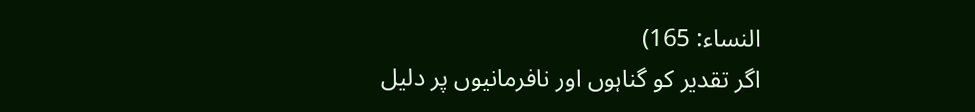النساء: 165)
اگر تقدیر کو گناہوں اور نافرمانیوں پر دلیل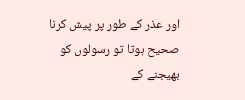اور عذر کے طور پر پیش کرنا صحیح ہوتا تو رسولوں کو بھیجنے کے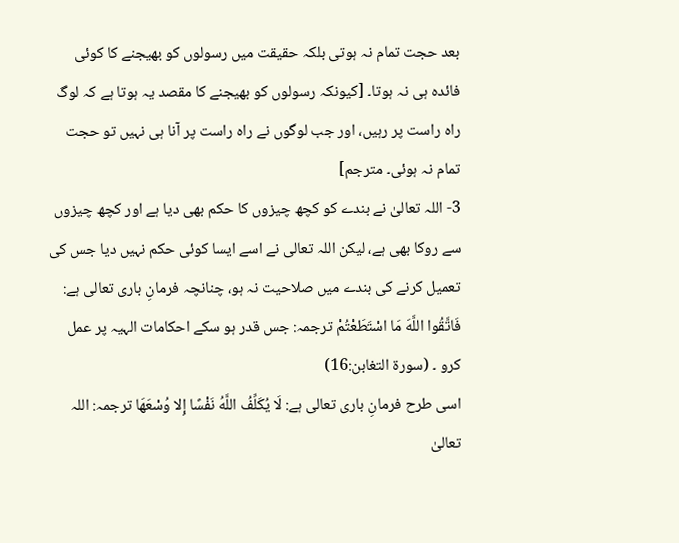بعد حجت تمام نہ ہوتی بلکہ حقیقت میں رسولوں کو بھیجنے کا کوئی فائدہ ہی نہ ہوتا۔ [کیونکہ رسولوں کو بھیجنے کا مقصد یہ ہوتا ہے کہ لوگ راہ راست پر رہیں، اور جب لوگوں نے راہ راست پر آنا ہی نہیں تو حجت تمام نہ ہوئی۔ مترجم]
3- اللہ تعالیٰ نے بندے کو کچھ چیزوں کا حکم بھی دیا ہے اور کچھ چیزوں سے روکا بھی ہے، لیکن اللہ تعالی نے اسے ایسا کوئی حکم نہیں دیا جس کی تعمیل کرنے کی بندے میں صلاحیت نہ ہو، چنانچہ فرمانِ باری تعالی ہے: فَاتَّقُوا اللَّهَ مَا اسْتَطَعْتُمْ ترجمہ: جس قدر ہو سکے احکامات الہیہ پر عمل کرو ۔ (سورۃ التغابن:16)
اسی طرح فرمانِ باری تعالی ہے: لَا يُكَلِّفُ اللَّهُ نَفْسًا إِلا وُسْعَهَا ترجمہ: اللہ تعالیٰ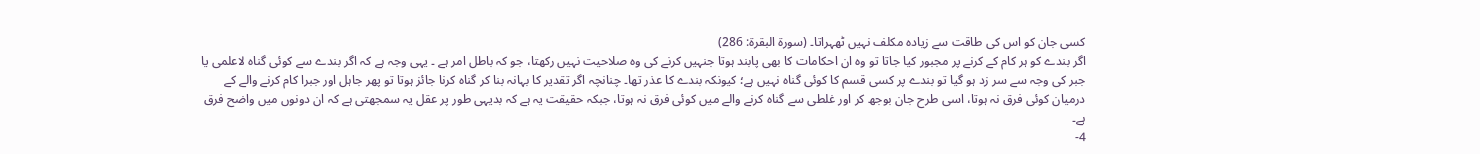کسی جان کو اس کی طاقت سے زیادہ مکلف نہیں ٹھہراتا۔ (سورۃ البقرۃ: 286)
اگر بندے کو ہر کام کے کرنے پر مجبور کیا جاتا تو وہ ان احکامات کا بھی پابند ہوتا جنہیں کرنے کی وہ صلاحیت نہیں رکھتا، جو کہ باطل امر ہے ۔ یہی وجہ ہے کہ اگر بندے سے کوئی گناہ لاعلمی یا جبر کی وجہ سے سر زد ہو گیا تو بندے پر کسی قسم کا کوئی گناہ نہیں ہے؛ کیونکہ بندے کا عذر تھا۔ چنانچہ اگر تقدیر کا بہانہ بنا کر گناہ کرنا جائز ہوتا تو پھر جاہل اور جبرا کام کرنے والے کے درمیان کوئی فرق نہ ہوتا، اسی طرح جان بوجھ کر اور غلطی سے گناہ کرنے والے میں کوئی فرق نہ ہوتا، جبکہ حقیقت یہ ہے کہ بدیہی طور پر عقل یہ سمجھتی ہے کہ ان دونوں میں واضح فرق ہے۔
4-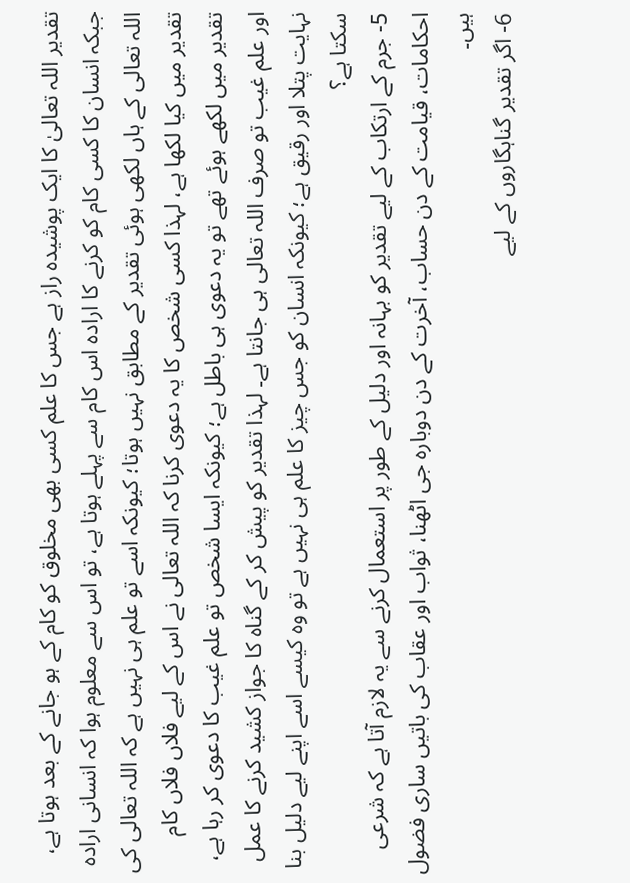تقدیر اللہ تعالیٰ کا ایک پوشیدہ راز ہے جس کا علم کسی بھی مخلوق کو کام کے ہو جانے کے بعد ہوتا ہے، جبکہ انسان کا کسی کام کو کرنے کا ارادہ اس کام سے پہلے ہوتا ہے، تو اس سے معلوم ہوا کہ انسانی ارادہ اللہ تعالی کے ہاں لکھی ہوئی تقدیر کے مطابق نہیں ہوتا؛ کیونکہ اسے تو علم ہی نہیں ہے کہ اللہ تعالی کی تقدیر میں کیا لکھا ہے، لہذا کسی شخص کا یہ دعوی کرنا کہ اللہ تعالی نے اس کے لیے فلاں فلاں کام تقدیر میں لکھے ہوئے تھے تو یہ دعوی ہی باطل ہے؛ کیونکہ ایسا شخص تو علم غیب کا دعوی کر رہا ہے، اور علم غیب تو صرف اللہ تعالی ہی جانتا ہے۔ لہذا تقدیر کو پیش کر کے گناہ کا جواز کشید کرنے کا عمل نہایت پتلا اور رقیق ہے؛ کیونکہ انسان کو جس چیز کا علم ہی نہیں ہے تو وہ کیسے اسے اپنے لیے دلیل بنا سکتا ہے؟
5- جرم کے ارتکاب کے لیے تقدیر کو بہانہ اور دلیل کے طور پر استعمال کرنے سے یہ لازم آتا ہے کہ شرعی احکامات، قیامت کے دن حساب، آخرت کے دن دوبارہ جی اٹھنا، ثواب اور عقاب کی باتیں ساری فضول ہیں۔
6- اگر تقدیر گناہگاروں کے لیے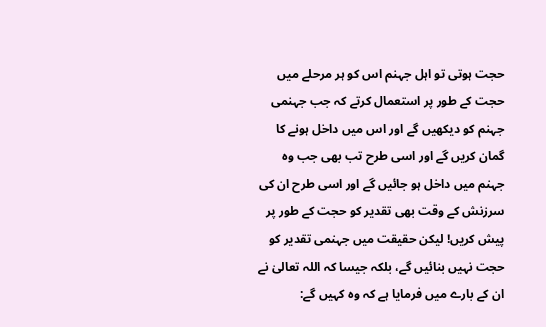حجت ہوتی تو اہل جہنم اس کو ہر مرحلے میں حجت کے طور پر استعمال کرتے کہ جب جہنمی جہنم کو دیکھیں گے اور اس میں داخل ہونے کا گمان کریں گے اور اسی طرح تب بھی جب وہ جہنم میں داخل ہو جائیں گے اور اسی طرح ان کی سرزنش کے وقت بھی تقدیر کو حجت کے طور پر پیش کریں! لیکن حقیقت میں جہنمی تقدیر کو حجت نہیں بنائیں گے، بلکہ جیسا کہ اللہ تعالیٰ نے ان کے بارے میں فرمایا ہے کہ وہ کہیں گے: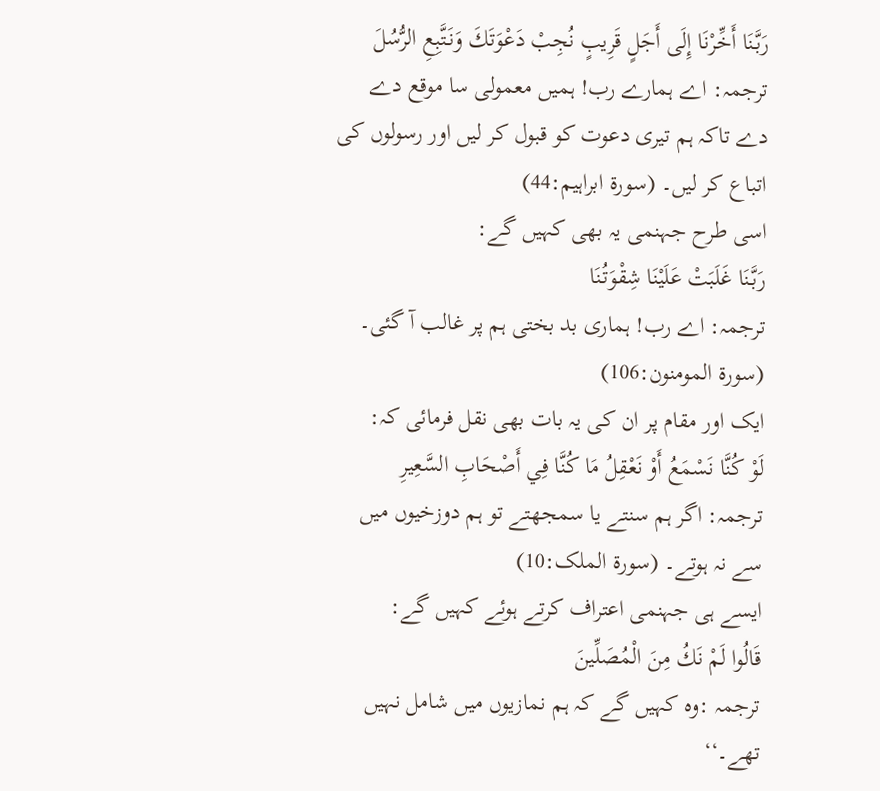رَبَّنَا أَخِّرْنَا إِلَى أَجَلٍ قَرِيبٍ نُجِبْ دَعْوَتَكَ وَنَتَّبِعِ الرُّسُلَ
ترجمہ: اے ہمارے رب! ہمیں معمولی سا موقع دے دے تاکہ ہم تیری دعوت کو قبول کر لیں اور رسولوں کی اتباع کر لیں۔ (سورۃ ابراہیم:44)
اسی طرح جہنمی یہ بھی کہیں گے:
رَبَّنَا غَلَبَتْ عَلَيْنَا شِقْوَتُنَا
ترجمہ: اے رب! ہماری بد بختی ہم پر غالب آ گئی۔ (سورۃ المومنون:106)
ایک اور مقام پر ان کی یہ بات بھی نقل فرمائی کہ:
لَوْ كُنَّا نَسْمَعُ أَوْ نَعْقِلُ مَا كُنَّا فِي أَصْحَابِ السَّعِيرِ
ترجمہ: اگر ہم سنتے یا سمجھتے تو ہم دوزخیوں میں سے نہ ہوتے۔ (سورۃ الملک:10)
ایسے ہی جہنمی اعتراف کرتے ہوئے کہیں گے:
قَالُوا لَمْ نَكُ مِنَ الْمُصَلِّينَ
ترجمہ :وہ کہیں گے کہ ہم نمازیوں میں شامل نہیں تھے۔‘‘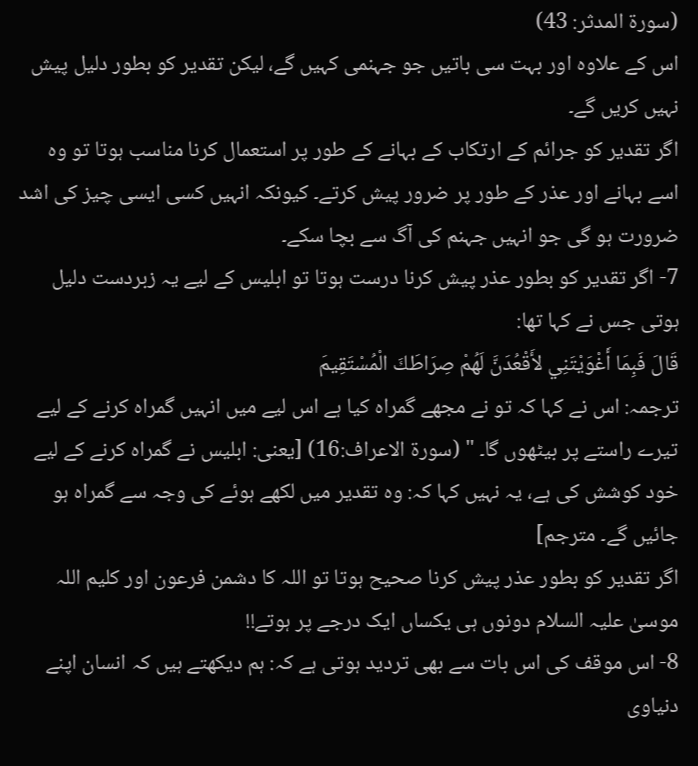(سورۃ المدثر: 43)
اس کے علاوہ اور بہت سی باتیں جو جہنمی کہیں گے، لیکن تقدیر کو بطور دلیل پیش نہیں کریں گے۔
اگر تقدیر کو جرائم کے ارتکاب کے بہانے کے طور پر استعمال کرنا مناسب ہوتا تو وہ اسے بہانے اور عذر کے طور پر ضرور پیش کرتے۔ کیونکہ انہیں کسی ایسی چیز کی اشد ضرورت ہو گی جو انہیں جہنم کی آگ سے بچا سکے۔
7- اگر تقدیر کو بطور عذر پیش کرنا درست ہوتا تو ابلیس کے لیے یہ زبردست دلیل ہوتی جس نے کہا تھا:
قَالَ فَبِمَا أَغْوَيْتَنِي لأَقْعُدَنَّ لَهُمْ صِرَاطَكَ الْمُسْتَقِيمَ
ترجمہ: اس نے کہا کہ تو نے مجھے گمراہ کیا ہے اس لیے میں انہیں گمراہ کرنے کے لیے تیرے راستے پر بیٹھوں گا۔ " (سورۃ الاعراف:16) [یعنی: ابلیس نے گمراہ کرنے کے لیے خود کوشش کی ہے، یہ نہیں کہا کہ: وہ تقدیر میں لکھے ہوئے کی وجہ سے گمراہ ہو جائیں گے۔ مترجم]
اگر تقدیر کو بطور عذر پیش کرنا صحیح ہوتا تو اللہ کا دشمن فرعون اور کلیم اللہ موسیٰ علیہ السلام دونوں ہی یکساں ایک درجے پر ہوتے!!
8- اس موقف کی اس بات سے بھی تردید ہوتی ہے کہ: ہم دیکھتے ہیں کہ انسان اپنے دنیاوی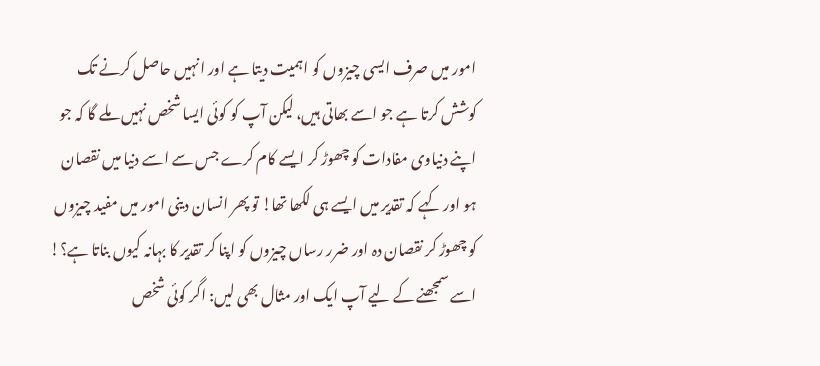امور میں صرف ایسی چیزوں کو اہمیت دیتا ہے اور انہیں حاصل کرنے تک کوشش کرتا ہے جو اسے بھاتی ہیں، لیکن آپ کو کوئی ایسا شخص نہیں ملے گا کہ جو اپنے دنیاوی مفادات کو چھوڑ کر ایسے کام کرے جس سے اسے دنیا میں نقصان ہو اور کہے کہ تقدیر میں ایسے ہی لکھا تھا! تو پھر انسان دینی امور میں مفید چیزوں کو چھوڑ کر نقصان دہ اور ضرر رساں چیزوں کو اپنا کر تقدیر کا بہانہ کیوں بناتا ہے؟!
اسے سمجھنے کے لیے آپ ایک اور مثال بھی لیں: اگر کوئی شخص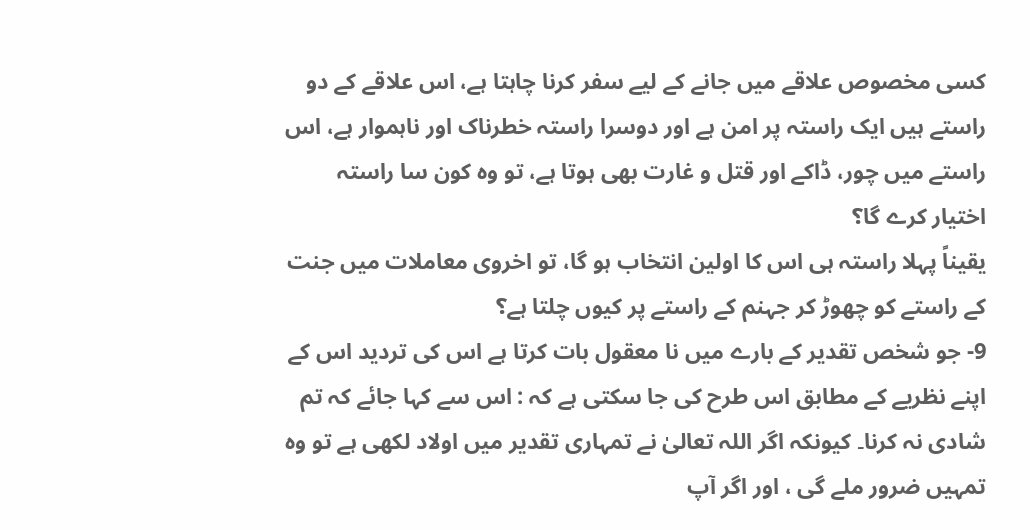کسی مخصوص علاقے میں جانے کے لیے سفر کرنا چاہتا ہے، اس علاقے کے دو راستے ہیں ایک راستہ پر امن ہے اور دوسرا راستہ خطرناک اور ناہموار ہے، اس راستے میں چور، ڈاکے اور قتل و غارت بھی ہوتا ہے، تو وہ کون سا راستہ اختیار کرے گا؟
یقیناً پہلا راستہ ہی اس کا اولین انتخاب ہو گا، تو اخروی معاملات میں جنت کے راستے کو چھوڑ کر جہنم کے راستے پر کیوں چلتا ہے؟
9- جو شخص تقدیر کے بارے میں نا معقول بات کرتا ہے اس کی تردید اس کے اپنے نظریے کے مطابق اس طرح کی جا سکتی ہے کہ : اس سے کہا جائے کہ تم شادی نہ کرنا۔ کیونکہ اگر اللہ تعالیٰ نے تمہاری تقدیر میں اولاد لکھی ہے تو وہ تمہیں ضرور ملے گی ، اور اگر آپ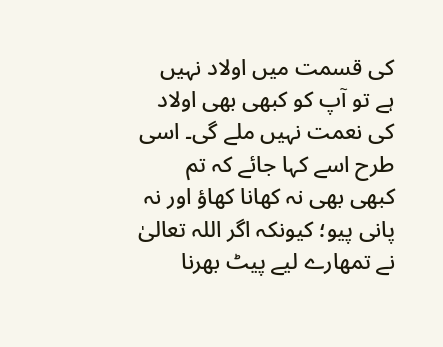کی قسمت میں اولاد نہیں ہے تو آپ کو کبھی بھی اولاد کی نعمت نہیں ملے گی۔ اسی طرح اسے کہا جائے کہ تم کبھی بھی نہ کھانا کھاؤ اور نہ پانی پیو؛ کیونکہ اگر اللہ تعالیٰ نے تمھارے لیے پیٹ بھرنا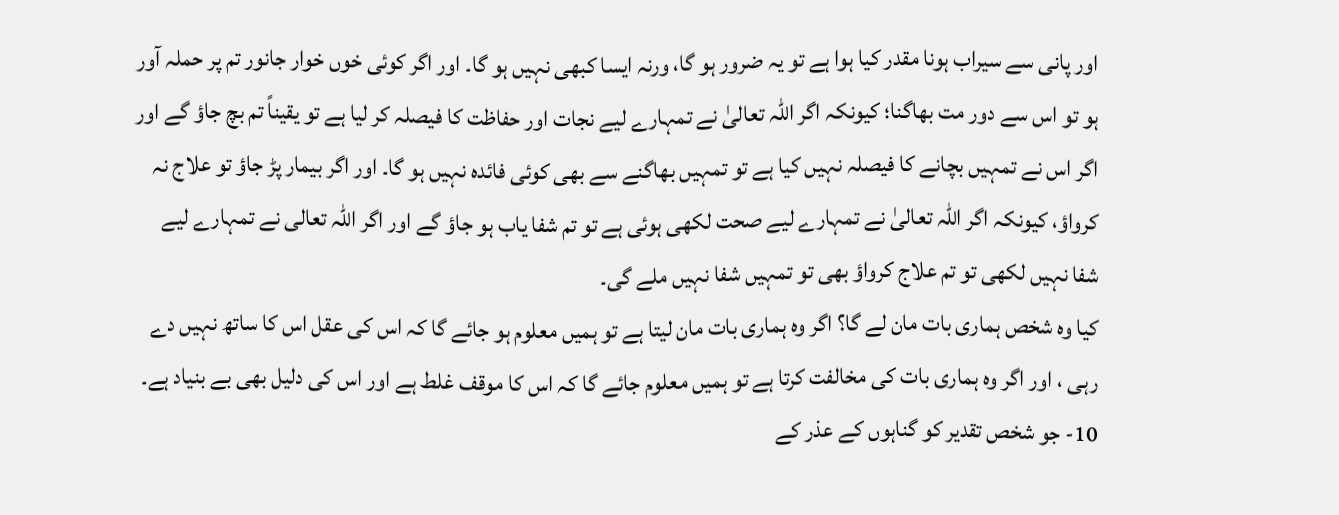اور پانی سے سیراب ہونا مقدر کیا ہوا ہے تو یہ ضرور ہو گا، ورنہ ایسا کبھی نہیں ہو گا۔ اور اگر کوئی خوں خوار جانور تم پر حملہ آور ہو تو اس سے دور مت بھاگنا؛ کیونکہ اگر اللہ تعالیٰ نے تمہارے لیے نجات اور حفاظت کا فیصلہ کر لیا ہے تو یقیناً تم بچ جاؤ گے اور اگر اس نے تمہیں بچانے کا فیصلہ نہیں کیا ہے تو تمہیں بھاگنے سے بھی کوئی فائدہ نہیں ہو گا۔ اور اگر بیمار پڑ جاؤ تو علاج نہ کرواؤ، کیونکہ اگر اللہ تعالیٰ نے تمہارے لیے صحت لکھی ہوئی ہے تو تم شفا یاب ہو جاؤ گے اور اگر اللہ تعالی نے تمہارے لیے شفا نہیں لکھی تو تم علاج کرواؤ بھی تو تمہیں شفا نہیں ملے گی۔
کیا وہ شخص ہماری بات مان لے گا؟ اگر وہ ہماری بات مان لیتا ہے تو ہمیں معلوم ہو جائے گا کہ اس کی عقل اس کا ساتھ نہیں دے رہی ، اور اگر وہ ہماری بات کی مخالفت کرتا ہے تو ہمیں معلوم جائے گا کہ اس کا موقف غلط ہے اور اس کی دلیل بھی بے بنیاد ہے۔
10- جو شخص تقدیر کو گناہوں کے عذر کے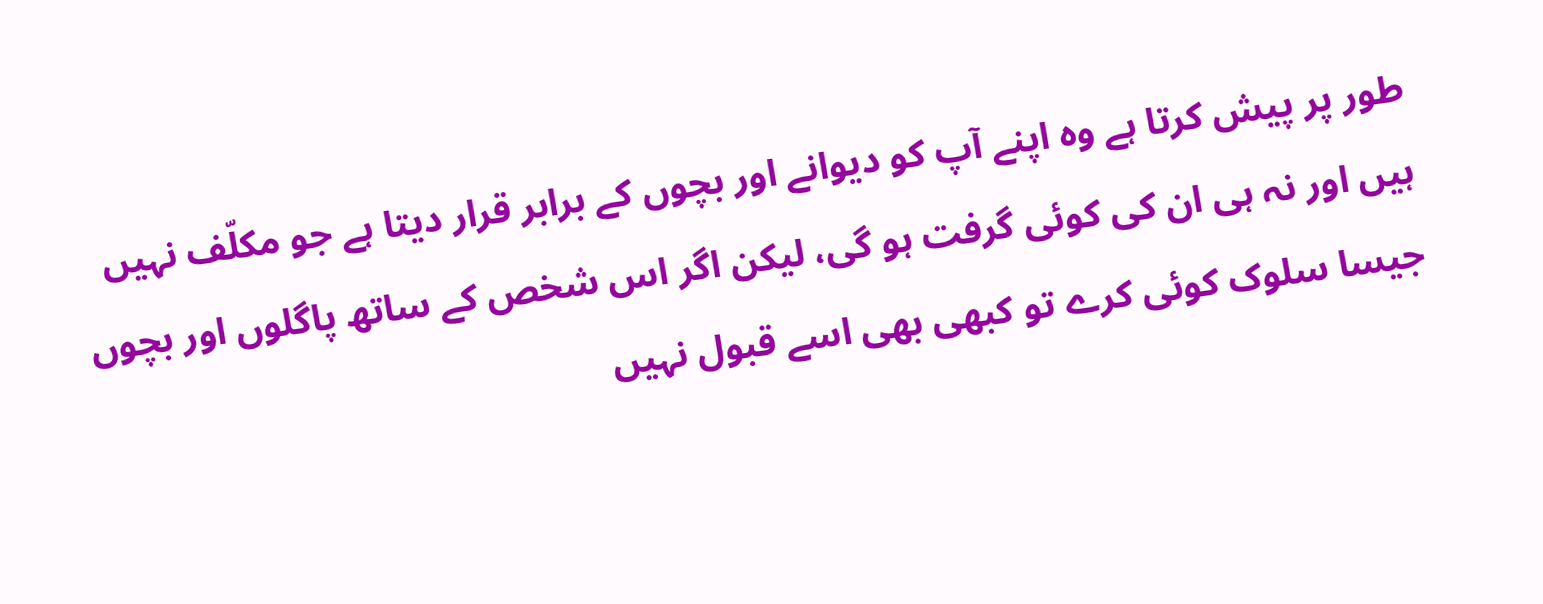طور پر پیش کرتا ہے وہ اپنے آپ کو دیوانے اور بچوں کے برابر قرار دیتا ہے جو مکلّف نہیں ہیں اور نہ ہی ان کی کوئی گرفت ہو گی، لیکن اگر اس شخص کے ساتھ پاگلوں اور بچوں جیسا سلوک کوئی کرے تو کبھی بھی اسے قبول نہیں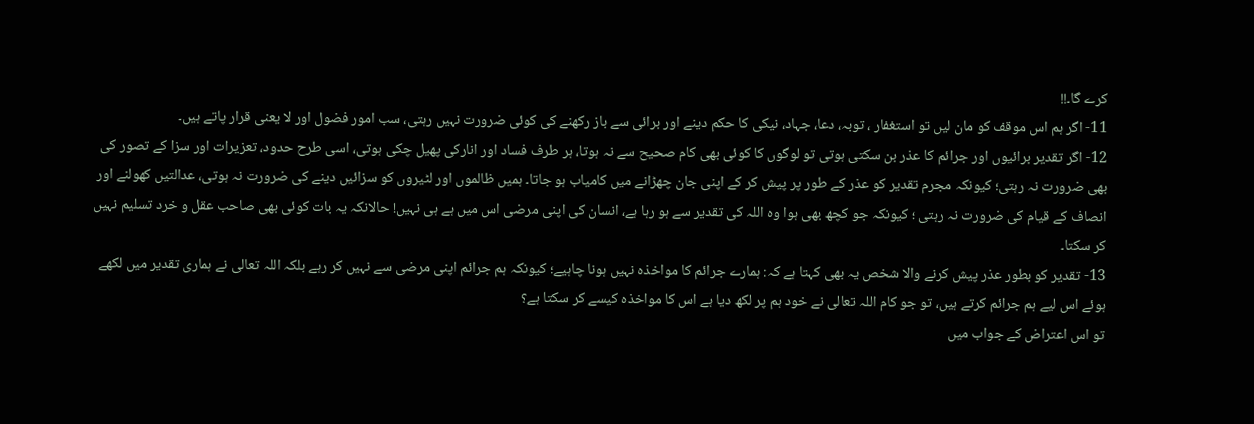کرے گا۔!!
11- اگر ہم اس موقف کو مان لیں تو استغفار ، توبہ، دعا، جہاد، نیکی کا حکم دینے اور برائی سے باز رکھنے کی کوئی ضرورت نہیں رہتی، سب امور فضول اور لا یعنی قرار پاتے ہیں۔
12- اگر تقدیر برائیوں اور جرائم کا عذر بن سکتی ہوتی تو لوگوں کا کوئی بھی کام صحیح سے نہ ہوتا، ہر طرف فساد اور انارکی پھیل چکی ہوتی، اسی طرح حدود، تعزیرات اور سزا کے تصور کی بھی ضرورت نہ رہتی؛ کیونکہ مجرم تقدیر کو عذر کے طور پر پیش کر کے اپنی جان چھڑانے میں کامیاب ہو جاتا۔ ہمیں ظالموں اور لٹیروں کو سزائیں دینے کی ضرورت نہ ہوتی، عدالتیں کھولنے اور انصاف کے قیام کی ضرورت نہ رہتی ؛ کیونکہ جو کچھ بھی ہوا وہ اللہ کی تقدیر سے ہو رہا ہے، انسان کی اپنی مرضی اس میں ہے ہی نہیں! حالانکہ یہ بات کوئی بھی صاحب عقل و خرد تسلیم نہیں کر سکتا۔
13- تقدیر کو بطور عذر پیش کرنے والا شخص یہ بھی کہتا ہے کہ: ہمارے جرائم کا مواخذہ نہیں ہونا چاہیے؛ کیونکہ ہم جرائم اپنی مرضی سے نہیں کر رہے بلکہ اللہ تعالی نے ہماری تقدیر میں لکھے ہوئے اس لیے ہم جرائم کرتے ہیں، تو جو کام اللہ تعالی نے خود ہم پر لکھ دیا ہے اس کا مواخذہ کیسے کر سکتا ہے؟
تو اس اعتراض کے جواب میں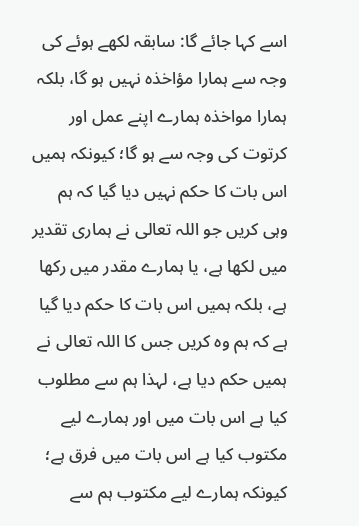اسے کہا جائے گا: سابقہ لکھے ہوئے کی وجہ سے ہمارا مؤاخذہ نہیں ہو گا، بلکہ ہمارا مواخذہ ہمارے اپنے عمل اور کرتوت کی وجہ سے ہو گا؛ کیونکہ ہمیں اس بات کا حکم نہیں دیا گیا کہ ہم وہی کریں جو اللہ تعالی نے ہماری تقدیر میں لکھا ہے، یا ہمارے مقدر میں رکھا ہے، بلکہ ہمیں اس بات کا حکم دیا گیا ہے کہ ہم وہ کریں جس کا اللہ تعالی نے ہمیں حکم دیا ہے، لہذا ہم سے مطلوب کیا ہے اس بات میں اور ہمارے لیے مکتوب کیا ہے اس بات میں فرق ہے؛ کیونکہ ہمارے لیے مکتوب ہم سے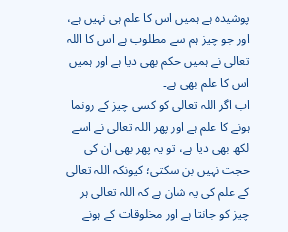پوشیدہ ہے ہمیں اس کا علم ہی نہیں ہے، اور جو چیز ہم سے مطلوب ہے اس کا اللہ تعالی نے ہمیں حکم بھی دیا ہے اور ہمیں اس کا علم بھی ہے۔
اب اگر اللہ تعالی کو کسی چیز کے رونما ہونے کا علم ہے اور پھر اللہ تعالی نے اسے لکھ بھی دیا ہے، تو یہ پھر بھی ان کی حجت نہیں بن سکتی؛ کیونکہ اللہ تعالی کے علم کی یہ شان ہے کہ اللہ تعالی ہر چیز کو جانتا ہے اور مخلوقات کے ہونے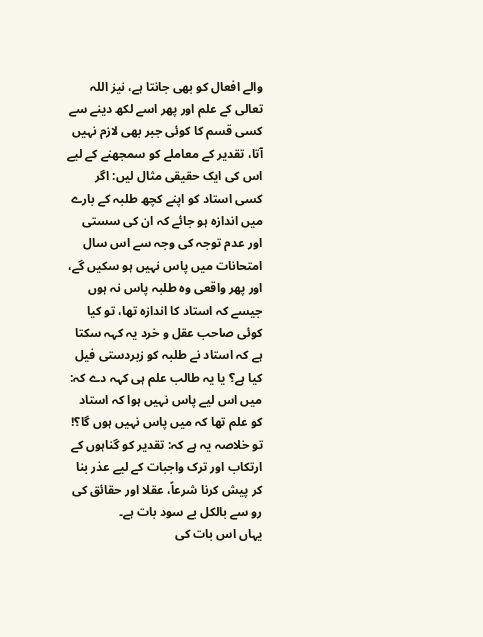والے افعال کو بھی جانتا ہے، نیز اللہ تعالی کے علم اور پھر اسے لکھ دینے سے کسی قسم کا کوئی جبر بھی لازم نہیں آتا، تقدیر کے معاملے کو سمجھنے کے لیے اس کی ایک حقیقی مثال لیں: اگر کسی استاد کو اپنے کچھ طلبہ کے بارے میں اندازہ ہو جائے کہ ان کی سستی اور عدم توجہ کی وجہ سے اس سال امتحانات میں پاس نہیں ہو سکیں گے، اور پھر واقعی وہ طلبہ پاس نہ ہوں جیسے کہ استاد کا اندازہ تھا، تو کیا کوئی صاحب عقل و خرد یہ کہہ سکتا ہے کہ استاد نے طلبہ کو زبردستی فیل کیا ہے؟ یا یہ طالب علم ہی کہہ دے کہ: میں اس لیے پاس نہیں ہوا کہ استاد کو علم تھا کہ میں پاس نہیں ہوں گا؟!
تو خلاصہ یہ ہے کہ: تقدیر کو گناہوں کے ارتکاب اور ترک واجبات کے لیے عذر بنا کر پیش کرنا شرعاً، عقلا اور حقائق کی رو سے بالکل بے سود بات ہے۔
یہاں اس بات کی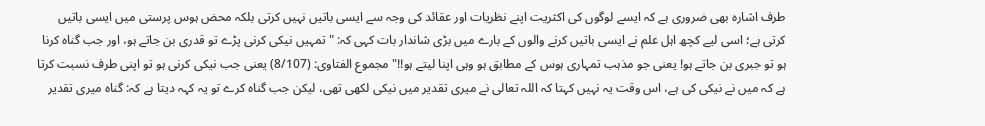طرف اشارہ بھی ضروری ہے کہ ایسے لوگوں کی اکثریت اپنے نظریات اور عقائد کی وجہ سے ایسی باتیں نہیں کرتی بلکہ محض ہوس پرستی میں ایسی باتیں کرتی ہے؛ اسی لیے کچھ اہل علم نے ایسی باتیں کرنے والوں کے بارے میں بڑی شاندار بات کہی کہ: "تمہیں نیکی کرنی پڑے تو قدری بن جاتے ہو، اور جب گناہ کرنا ہو تو جبری بن جاتے ہو! یعنی جو مذہب تمہاری ہوس کے مطابق ہو وہی اپنا لیتے ہو!!" مجموع الفتاوی: (8/107) یعنی جب نیکی کرنی ہو تو اپنی طرف نسبت کرتا ہے کہ میں نے نیکی کی ہے، اس وقت یہ نہیں کہتا کہ اللہ تعالی نے میری تقدیر میں نیکی لکھی تھی، لیکن جب گناہ کرے تو یہ کہہ دیتا ہے کہ: گناہ میری تقدیر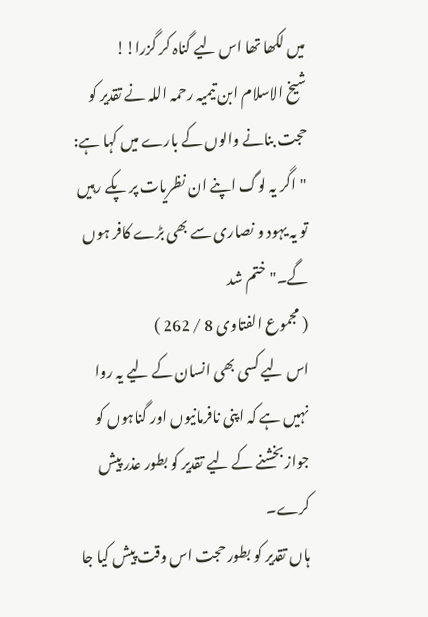میں لکھا تھا اس لیے گناہ کر گزرا!!
شیخ الاسلام ابن تیمیہ رحمہ اللہ نے تقدیر کو حجت بنانے والوں کے بارے میں کہا ہے:
"اگر یہ لوگ اپنے ان نظریات پر پکے رہیں تو یہ یہود و نصاری سے بھی بڑے کافر ہوں گے۔" ختم شد
( مجموع الفتاوى 8 / 262 )
اس لیے کسی بھی انسان کے لیے یہ روا نہیں ہے کہ اپنی نافرمانیوں اور گناہوں کو جواز بخشنے کے لیے تقدیر کو بطور عذر پیش کرے۔
ہاں تقدیر کو بطور حجت اس وقت پیش کیا جا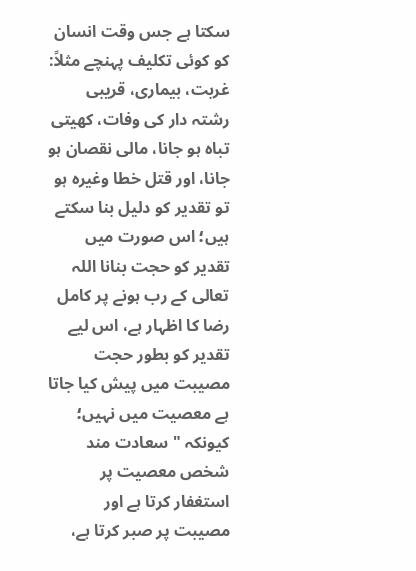سکتا ہے جس وقت انسان کو کوئی تکلیف پہنچے مثلاً: غربت، بیماری، قریبی رشتہ دار کی وفات، کھیتی تباہ ہو جانا، مالی نقصان ہو جانا، اور قتل خطا وغیرہ ہو تو تقدیر کو دلیل بنا سکتے ہیں؛ اس صورت میں تقدیر کو حجت بنانا اللہ تعالی کے رب ہونے پر کامل رضا کا اظہار ہے، اس لیے تقدیر کو بطور حجت مصیبت میں پیش کیا جاتا ہے معصیت میں نہیں؛ کیونکہ "سعادت مند شخص معصیت پر استغفار کرتا ہے اور مصیبت پر صبر کرتا ہے،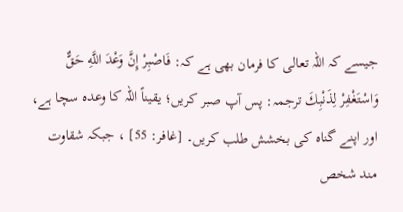جیسے کہ اللہ تعالی کا فرمان بھی ہے کہ: فَاصْبِرْ إِنَّ وَعْدَ اللَّهِ حَقٌّ وَاسْتَغْفِرْ لِذَنْبِكَ ترجمہ: پس آپ صبر کریں؛ یقیناً اللہ کا وعدہ سچا ہے، اور اپنے گناہ کی بخشش طلب کریں۔ [غافر: 55] ، جبکہ شقاوت مند شخص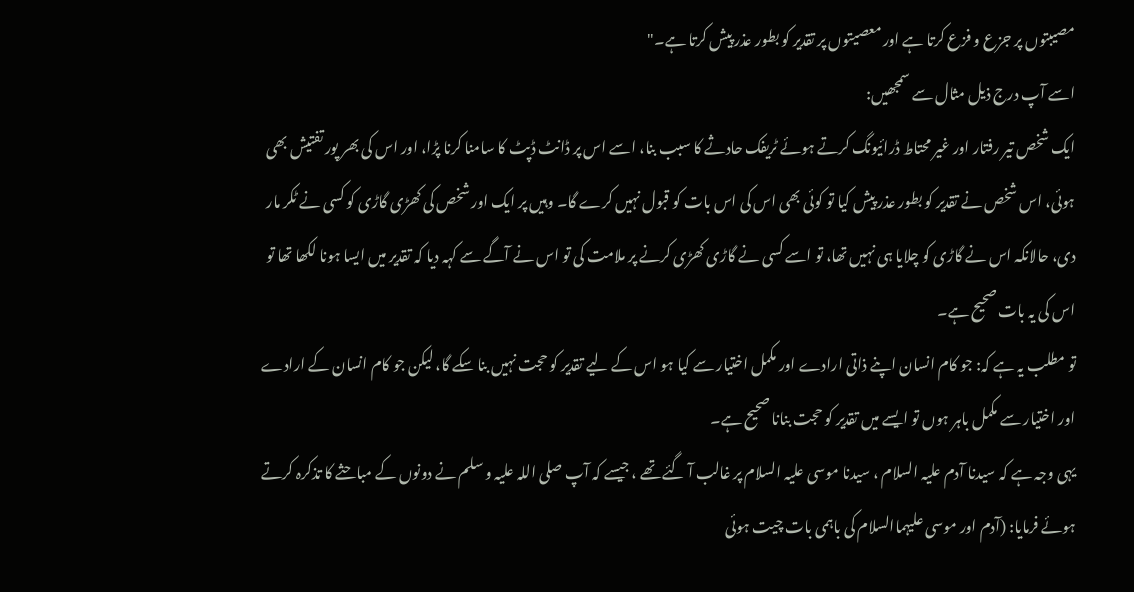مصیبتوں پر جزع و فزع کرتا ہے اور معصیتوں پر تقدیر کو بطور عذر پیش کرتا ہے۔"
اسے آپ درج ذیل مثال سے سمجھیں:
ایک شخص تیر رفتار اور غیر محتاط ڈرائیونگ کرتے ہوئے ٹریفک حادثے کا سبب بنا، اسے اس پر ڈانٹ ڈپٹ کا سامنا کرنا پڑا، اور اس کی بھر پور تفتیش بھی ہوئی، اس شخص نے تقدیر کو بطور عذر پیش کیا تو کوئی بھی اس کی اس بات کو قبول نہیں کرے گا۔ وہیں پر ایک اور شخص کی کھڑی گاڑی کو کسی نے ٹکر مار دی، حالانکہ اس نے گاڑی کو چلایا ہی نہیں تھا، تو اسے کسی نے گاڑی کھڑی کرنے پر ملامت کی تو اس نے آگے سے کہہ دیا کہ تقدیر میں ایسا ہونا لکھا تھا تو اس کی یہ بات صحیح ہے۔
تو مطلب یہ ہے کہ: جو کام انسان اپنے ذاتی ارادے اور مکمل اختیار سے کیا ہو اس کے لیے تقدیر کو حجت نہیں بنا سکے گا، لیکن جو کام انسان کے ارادے اور اختیار سے مکمل باہر ہوں تو ایسے میں تقدیر کو حجت بنانا صحیح ہے۔
یہی وجہ ہے کہ سیدنا آدم علیہ السلام ، سیدنا موسی علیہ السلام پر غالب آ گئے تھے ، جیسے کہ آپ صلی اللہ علیہ و سلم نے دونوں کے مباحثے کا تذکرہ کرتے ہوئے فرمایا: (آدم اور موسی علیہماالسلام کی باہمی بات چیت ہوئی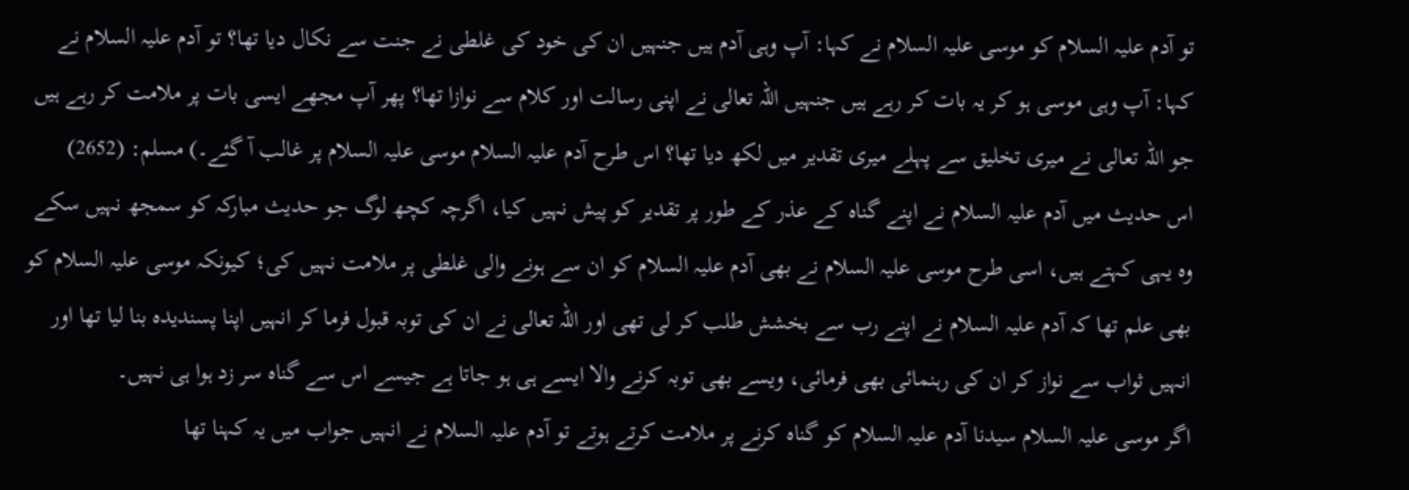تو آدم علیہ السلام کو موسی علیہ السلام نے کہا: آپ وہی آدم ہیں جنہیں ان کی خود کی غلطی نے جنت سے نکال دیا تھا؟ تو آدم علیہ السلام نے کہا: آپ وہی موسی ہو کر یہ بات کر رہے ہیں جنہیں اللہ تعالی نے اپنی رسالت اور کلام سے نوازا تھا؟ پھر آپ مجھے ایسی بات پر ملامت کر رہے ہیں جو اللہ تعالی نے میری تخلیق سے پہلے میری تقدیر میں لکھ دیا تھا؟ اس طرح آدم علیہ السلام موسی علیہ السلام پر غالب آ گئے۔) مسلم: (2652)
اس حدیث میں آدم علیہ السلام نے اپنے گناہ کے عذر کے طور پر تقدیر کو پیش نہیں کیا، اگرچہ کچھ لوگ جو حدیث مبارکہ کو سمجھ نہیں سکے وہ یہی کہتے ہیں، اسی طرح موسی علیہ السلام نے بھی آدم علیہ السلام کو ان سے ہونے والی غلطی پر ملامت نہیں کی؛ کیونکہ موسی علیہ السلام کو بھی علم تھا کہ آدم علیہ السلام نے اپنے رب سے بخشش طلب کر لی تھی اور اللہ تعالی نے ان کی توبہ قبول فرما کر انہیں اپنا پسندیدہ بنا لیا تھا اور انہیں ثواب سے نواز کر ان کی رہنمائی بھی فرمائی، ویسے بھی توبہ کرنے والا ایسے ہی ہو جاتا ہے جیسے اس سے گناہ سر زد ہوا ہی نہیں۔
اگر موسی علیہ السلام سیدنا آدم علیہ السلام کو گناہ کرنے پر ملامت کرتے ہوتے تو آدم علیہ السلام نے انہیں جواب میں یہ کہنا تھا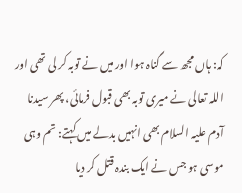کہ: ہاں مجھ سے گناہ ہوا اور میں نے توبہ کر لی تھی اور اللہ تعالی نے میری توبہ بھی قبول فرمائی، پھر سیدنا آدم علیہ السلام بھی انہیں بدلے میں کہتے: تم وہی موسی ہو جس نے ایک بندہ قتل کر دیا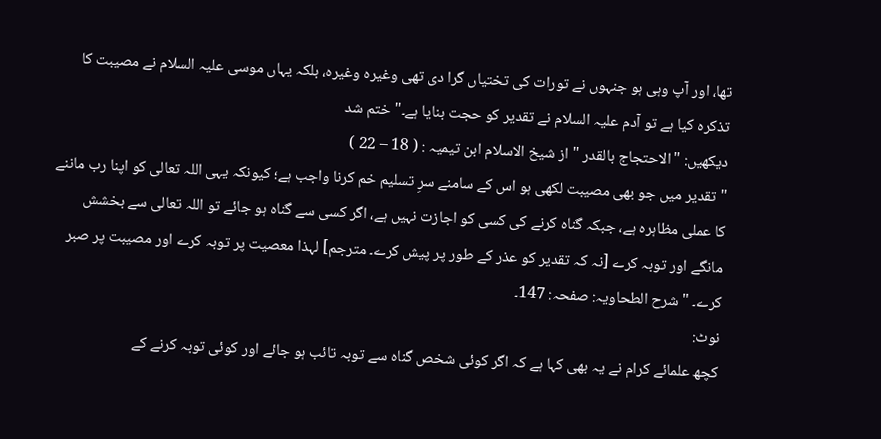تھا، اور آپ وہی ہو جنہوں نے تورات کی تختیاں گرا دی تھی وغیرہ وغیرہ، بلکہ یہاں موسی علیہ السلام نے مصیبت کا تذکرہ کیا ہے تو آدم علیہ السلام نے تقدیر کو حجت بنایا ہے۔" ختم شد
دیکھیں: "الاحتجاج بالقدر " از شیخ الاسلام ابن تیمیہ : ( 18 – 22 )
"تقدیر میں جو بھی مصیبت لکھی ہو اس کے سامنے سرِ تسلیم خم کرنا واجب ہے؛ کیونکہ یہی اللہ تعالی کو اپنا رب ماننے کا عملی مظاہرہ ہے، جبکہ گناہ کرنے کی کسی کو اجازت نہیں ہے، اگر کسی سے گناہ ہو جائے تو اللہ تعالی سے بخشش مانگے اور توبہ کرے [نہ کہ تقدیر کو عذر کے طور پر پیش کرے۔ مترجم] لہذا معصیت پر توبہ کرے اور مصیبت پر صبر کرے۔ " شرح الطحاویہ: صفحہ: 147۔
نوٹ:
کچھ علمائے کرام نے یہ بھی کہا ہے کہ اگر کوئی شخص گناہ سے توبہ تائب ہو جائے اور کوئی توبہ کرنے کے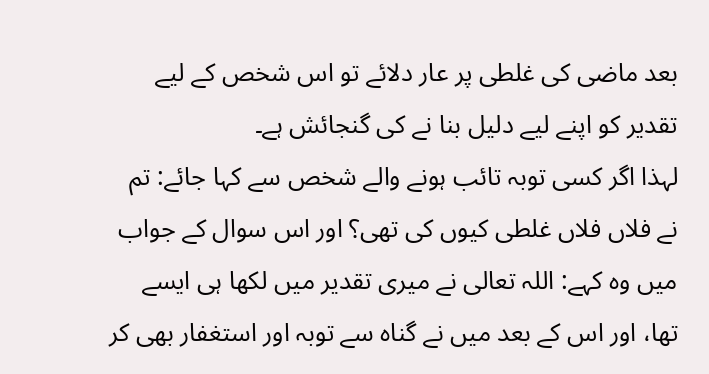بعد ماضی کی غلطی پر عار دلائے تو اس شخص کے لیے تقدیر کو اپنے لیے دلیل بنا نے کی گنجائش ہے۔
لہذا اگر کسی توبہ تائب ہونے والے شخص سے کہا جائے: تم نے فلاں فلاں غلطی کیوں کی تھی؟ اور اس سوال کے جواب میں وہ کہے: اللہ تعالی نے میری تقدیر میں لکھا ہی ایسے تھا، اور اس کے بعد میں نے گناہ سے توبہ اور استغفار بھی کر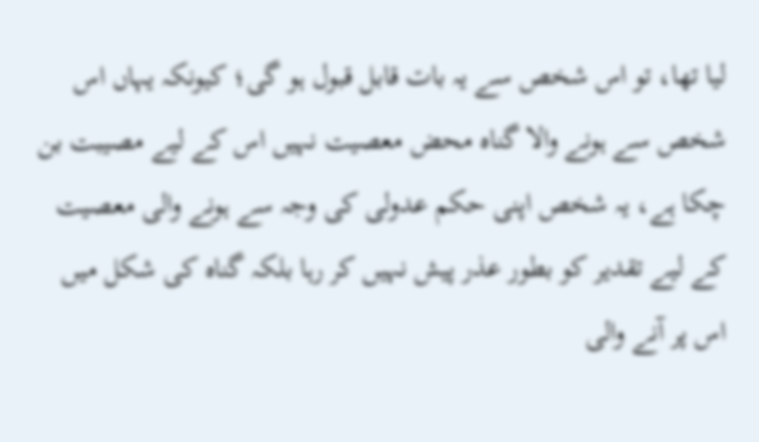لیا تھا، تو اس شخص سے یہ بات قابل قبول ہو گی؛ کیونکہ یہاں اس شخص سے ہونے والا گناہ محض معصیت نہیں اس کے لیے مصیبت بن چکا ہے، یہ شخص اپنی حکم عدولی کی وجہ سے ہونے والی معصیت کے لیے تقدیر کو بطور عذر پیش نہیں کر رہا بلکہ گناہ کی شکل میں اس پر آنے والی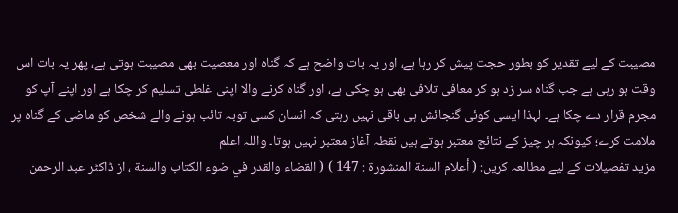مصیبت کے لیے تقدیر کو بطور حجت پیش کر رہا ہے، اور یہ بات واضح ہے کہ گناہ اور معصیت بھی مصیبت ہوتی ہے، پھر یہ بات اس وقت ہو رہی ہے جب گناہ سر زد ہو کر معافی تلافی بھی ہو چکی ہے، اور گناہ کرنے والا اپنی غلطی تسلیم کر چکا ہے اور اپنے آپ کو مجرم قرار دے چکا ہے۔ لہذا ایسی کوئی گنجائش ہی باقی نہیں رہتی کہ انسان کسی توبہ تائب ہونے والے شخص کو ماضی کے گناہ پر ملامت کرے؛ کیونکہ ہر چیز کے نتائج معتبر ہوتے ہیں نقطہ آغاز معتبر نہیں ہوتا۔ واللہ اعلم
مزید تفصیلات کے لیے مطالعہ کریں: ( أعلام السنة المنشورة : 147 ) ( القضاء والقدر في ضوء الكتاب والسنة ، از ڈاکٹر عبد الرحمن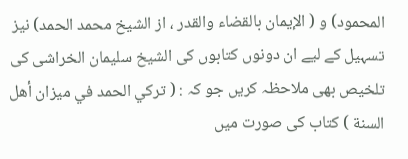المحمود) و ( الإيمان بالقضاء والقدر ، از الشیخ محمد الحمد) نیز تسہیل کے لیے ان دونوں کتابوں کی الشیخ سلیمان الخراشی کی تلخیص بھی ملاحظہ کریں جو کہ : ( تركي الحمد في ميزان أهل السنة ) کتاب کی صورت میں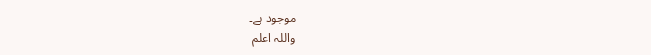موجود ہے۔
واللہ اعلم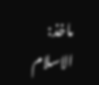ماخذ:
الاسلام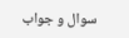سوال و جواب